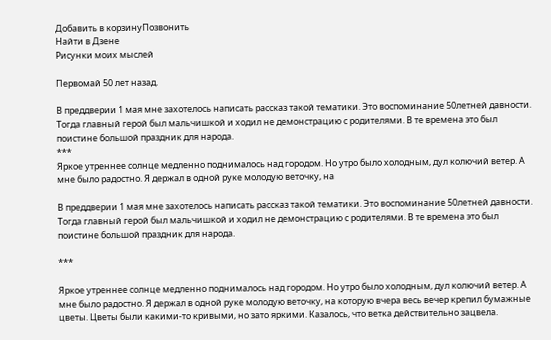Добавить в корзинуПозвонить
Найти в Дзене
Рисунки моих мыслей

Первомай 50 лет назад.

В преддверии 1 мая мне захотелось написать рассказ такой тематики. Это воспоминание 50летней давности. Тогда главный герой был мальчишкой и ходил не демонстрацию с родителями. В те времена это был поистине большой праздник для народа.
***
Яркое утреннее солнце медленно поднималось над городом. Но утро было холодным, дул колючий ветер. А мне было радостно. Я держал в одной руке молодую веточку, на

В преддверии 1 мая мне захотелось написать рассказ такой тематики. Это воспоминание 50летней давности. Тогда главный герой был мальчишкой и ходил не демонстрацию с родителями. В те времена это был поистине большой праздник для народа.

***

Яркое утреннее солнце медленно поднималось над городом. Но утро было холодным, дул колючий ветер. А мне было радостно. Я держал в одной руке молодую веточку, на которую вчера весь вечер крепил бумажные цветы. Цветы были какими-то кривыми, но зато яркими. Казалось, что ветка действительно зацвела.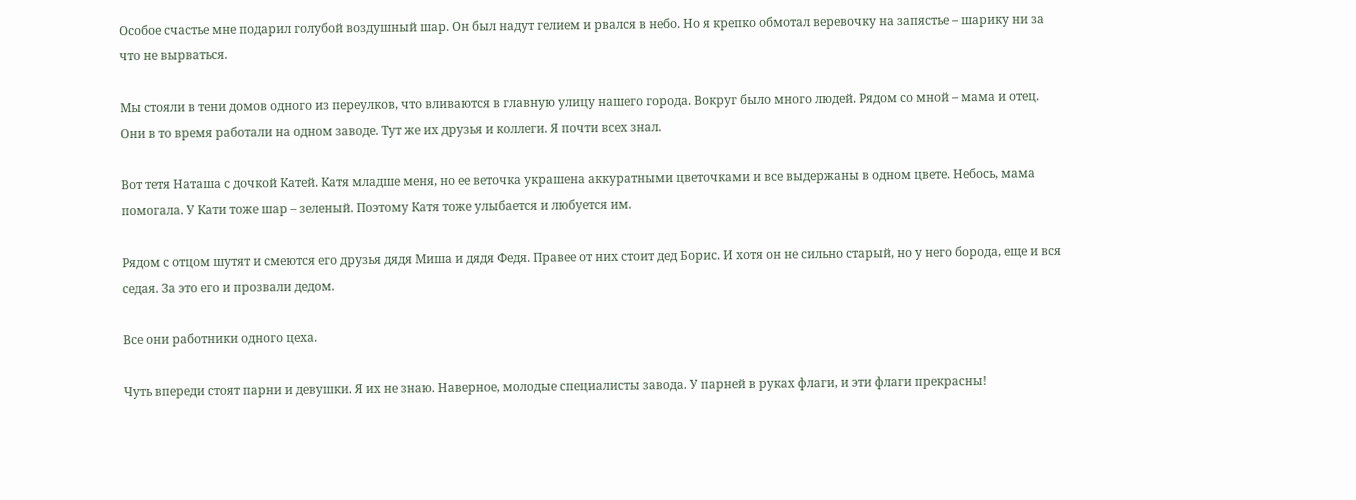Особое счастье мне подарил голубой воздушный шар. Он был надут гелием и рвался в небо. Но я крепко обмотал веревочку на запястье – шарику ни за что не вырваться.

Мы стояли в тени домов одного из переулков, что вливаются в главную улицу нашего города. Вокруг было много людей. Рядом со мной – мама и отец. Они в то время работали на одном заводе. Тут же их друзья и коллеги. Я почти всех знал.

Вот тетя Наташа с дочкой Катей. Катя младше меня, но ее веточка украшена аккуратными цветочками и все выдержаны в одном цвете. Небось, мама помогала. У Кати тоже шар – зеленый. Поэтому Катя тоже улыбается и любуется им.

Рядом с отцом шутят и смеются его друзья дядя Миша и дядя Федя. Правее от них стоит дед Борис. И хотя он не сильно старый, но у него борода, еще и вся седая. За это его и прозвали дедом.

Все они работники одного цеха.

Чуть впереди стоят парни и девушки. Я их не знаю. Наверное, молодые специалисты завода. У парней в руках флаги, и эти флаги прекрасны!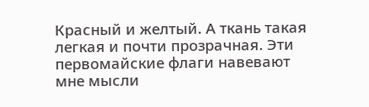Красный и желтый. А ткань такая легкая и почти прозрачная. Эти первомайские флаги навевают мне мысли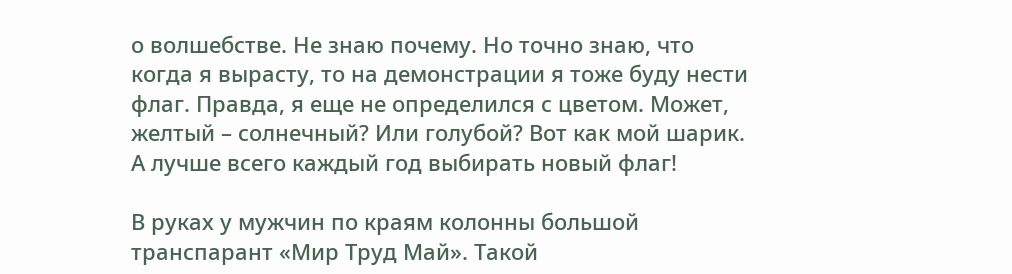о волшебстве. Не знаю почему. Но точно знаю, что когда я вырасту, то на демонстрации я тоже буду нести флаг. Правда, я еще не определился с цветом. Может, желтый – солнечный? Или голубой? Вот как мой шарик. А лучше всего каждый год выбирать новый флаг!

В руках у мужчин по краям колонны большой транспарант «Мир Труд Май». Такой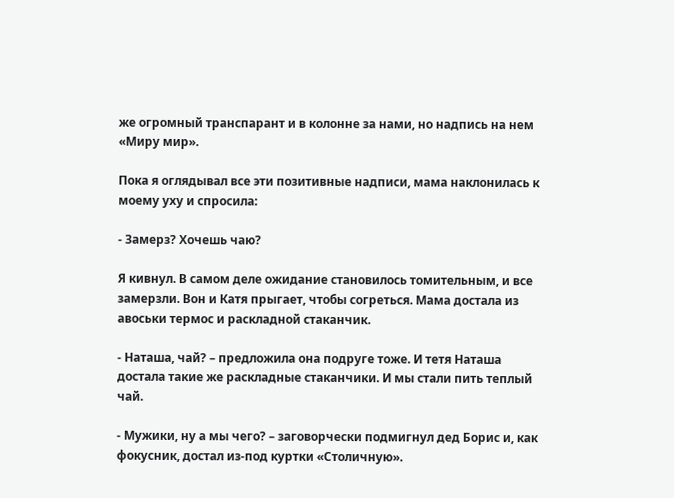же огромный транспарант и в колонне за нами, но надпись на нем «Миру мир».

Пока я оглядывал все эти позитивные надписи, мама наклонилась к моему уху и спросила:

- Замерз? Хочешь чаю?

Я кивнул. В самом деле ожидание становилось томительным, и все замерзли. Вон и Катя прыгает, чтобы согреться. Мама достала из авоськи термос и раскладной стаканчик.

- Наташа, чай? – предложила она подруге тоже. И тетя Наташа достала такие же раскладные стаканчики. И мы стали пить теплый чай.

- Мужики, ну а мы чего? – заговорчески подмигнул дед Борис и, как фокусник, достал из-под куртки «Столичную».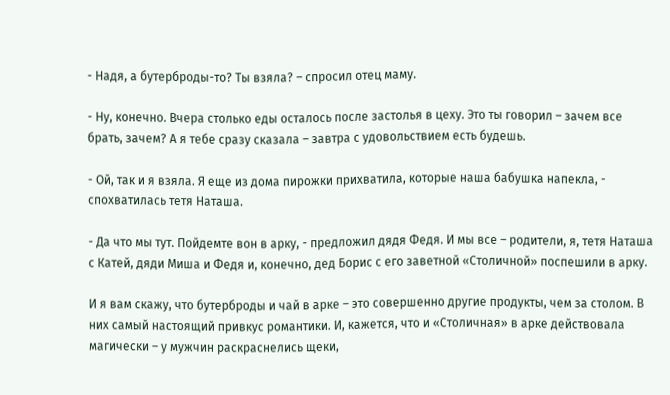- Надя, а бутерброды-то? Ты взяла? – спросил отец маму.

- Ну, конечно. Вчера столько еды осталось после застолья в цеху. Это ты говорил – зачем все брать, зачем? А я тебе сразу сказала – завтра с удовольствием есть будешь.

- Ой, так и я взяла. Я еще из дома пирожки прихватила, которые наша бабушка напекла, - спохватилась тетя Наташа.

- Да что мы тут. Пойдемте вон в арку, - предложил дядя Федя. И мы все – родители, я, тетя Наташа с Катей, дяди Миша и Федя и, конечно, дед Борис с его заветной «Столичной» поспешили в арку.

И я вам скажу, что бутерброды и чай в арке – это совершенно другие продукты, чем за столом. В них самый настоящий привкус романтики. И, кажется, что и «Столичная» в арке действовала магически – у мужчин раскраснелись щеки,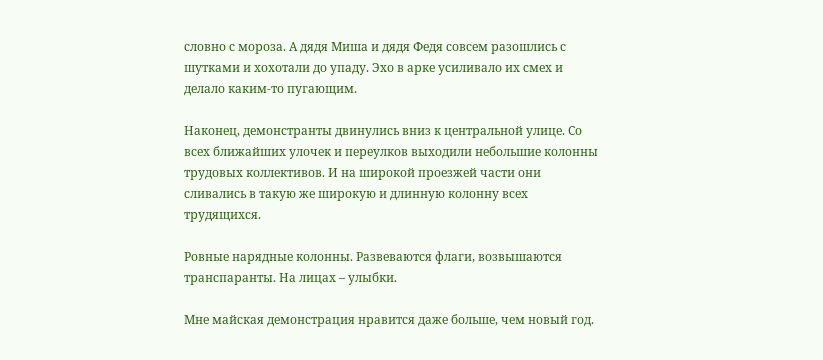словно с мороза. А дядя Миша и дядя Федя совсем разошлись с шутками и хохотали до упаду. Эхо в арке усиливало их смех и делало каким-то пугающим.

Наконец, демонстранты двинулись вниз к центральной улице. Со всех ближайших улочек и переулков выходили небольшие колонны трудовых коллективов. И на широкой проезжей части они сливались в такую же широкую и длинную колонну всех трудящихся.

Ровные нарядные колонны. Развеваются флаги, возвышаются транспаранты. На лицах – улыбки.

Мне майская демонстрация нравится даже больше, чем новый год.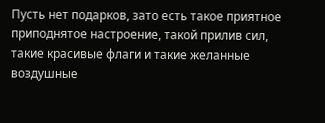Пусть нет подарков, зато есть такое приятное приподнятое настроение, такой прилив сил, такие красивые флаги и такие желанные воздушные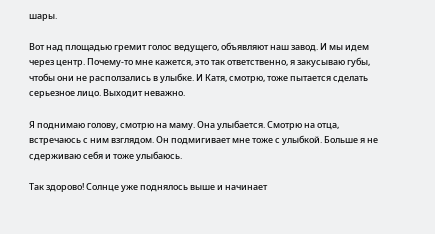шары.

Вот над площадью гремит голос ведущего, объявляют наш завод. И мы идем через центр. Почему-то мне кажется, это так ответственно, я закусываю губы, чтобы они не расползались в улыбке. И Катя, смотрю, тоже пытается сделать серьезное лицо. Выходит неважно.

Я поднимаю голову, смотрю на маму. Она улыбается. Смотрю на отца, встречаюсь с ним взглядом. Он подмигивает мне тоже с улыбкой. Больше я не сдерживаю себя и тоже улыбаюсь.

Так здорово! Солнце уже поднялось выше и начинает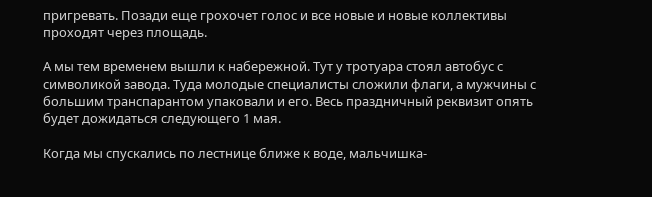пригревать. Позади еще грохочет голос и все новые и новые коллективы проходят через площадь.

А мы тем временем вышли к набережной. Тут у тротуара стоял автобус с символикой завода. Туда молодые специалисты сложили флаги, а мужчины с большим транспарантом упаковали и его. Весь праздничный реквизит опять будет дожидаться следующего 1 мая.

Когда мы спускались по лестнице ближе к воде, мальчишка-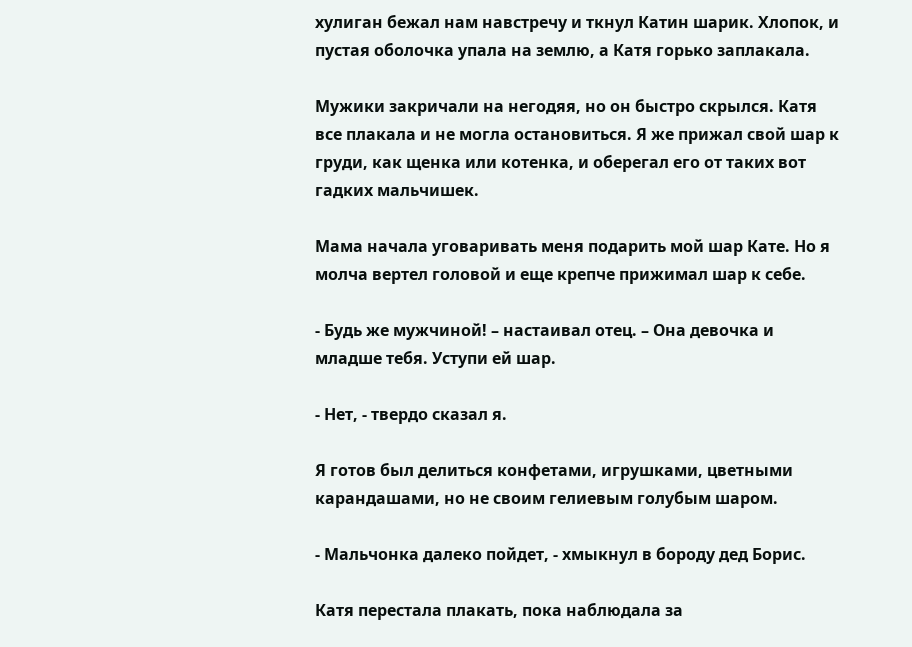хулиган бежал нам навстречу и ткнул Катин шарик. Хлопок, и пустая оболочка упала на землю, а Катя горько заплакала.

Мужики закричали на негодяя, но он быстро скрылся. Катя все плакала и не могла остановиться. Я же прижал свой шар к груди, как щенка или котенка, и оберегал его от таких вот гадких мальчишек.

Мама начала уговаривать меня подарить мой шар Кате. Но я молча вертел головой и еще крепче прижимал шар к себе.

- Будь же мужчиной! – настаивал отец. – Она девочка и младше тебя. Уступи ей шар.

- Нет, - твердо сказал я.

Я готов был делиться конфетами, игрушками, цветными карандашами, но не своим гелиевым голубым шаром.

- Мальчонка далеко пойдет, - хмыкнул в бороду дед Борис.

Катя перестала плакать, пока наблюдала за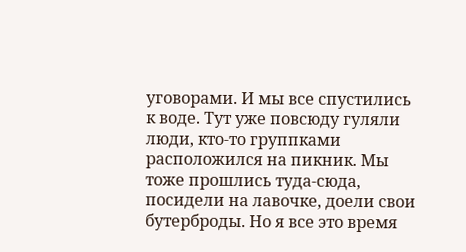уговорами. И мы все спустились к воде. Тут уже повсюду гуляли люди, кто-то группками расположился на пикник. Мы тоже прошлись туда-сюда, посидели на лавочке, доели свои бутерброды. Но я все это время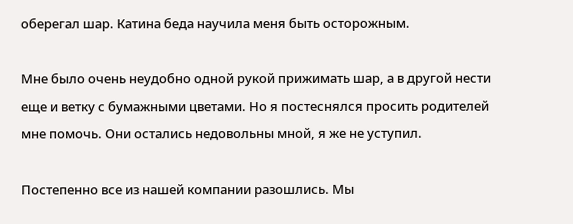оберегал шар. Катина беда научила меня быть осторожным.

Мне было очень неудобно одной рукой прижимать шар, а в другой нести еще и ветку с бумажными цветами. Но я постеснялся просить родителей мне помочь. Они остались недовольны мной, я же не уступил.

Постепенно все из нашей компании разошлись. Мы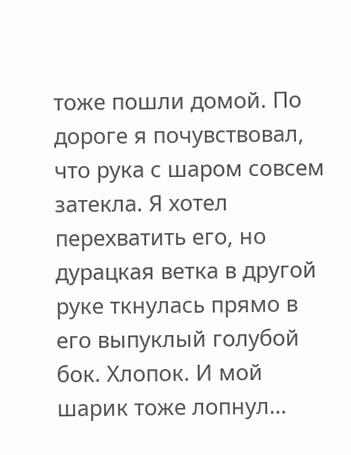тоже пошли домой. По дороге я почувствовал, что рука с шаром совсем затекла. Я хотел перехватить его, но дурацкая ветка в другой руке ткнулась прямо в его выпуклый голубой бок. Хлопок. И мой шарик тоже лопнул…